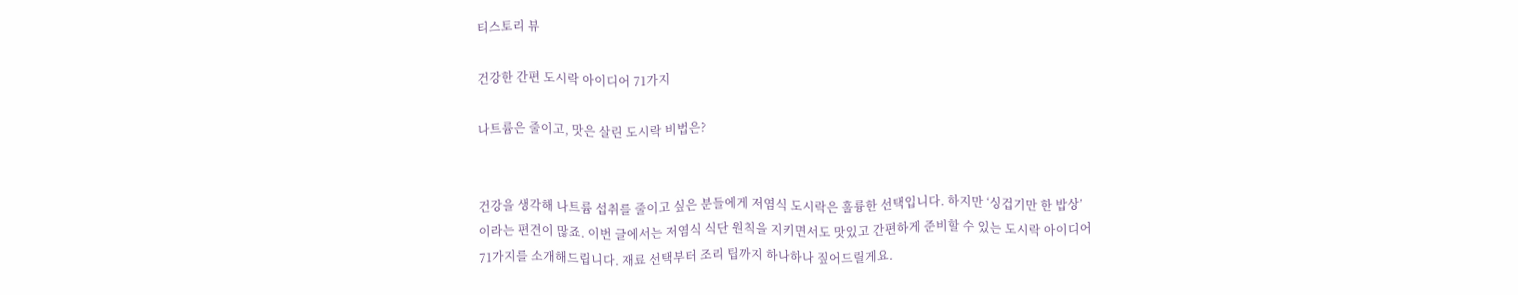티스토리 뷰

건강한 간편 도시락 아이디어 71가지

나트륨은 줄이고, 맛은 살린 도시락 비법은?


건강을 생각해 나트륨 섭취를 줄이고 싶은 분들에게 저염식 도시락은 훌륭한 선택입니다. 하지만 ‘싱겁기만 한 밥상’이라는 편견이 많죠. 이번 글에서는 저염식 식단 원칙을 지키면서도 맛있고 간편하게 준비할 수 있는 도시락 아이디어 71가지를 소개해드립니다. 재료 선택부터 조리 팁까지 하나하나 짚어드릴게요.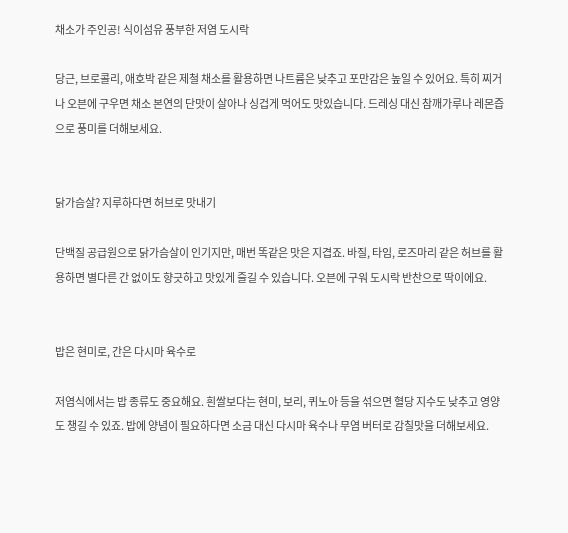채소가 주인공! 식이섬유 풍부한 저염 도시락

당근, 브로콜리, 애호박 같은 제철 채소를 활용하면 나트륨은 낮추고 포만감은 높일 수 있어요. 특히 찌거나 오븐에 구우면 채소 본연의 단맛이 살아나 싱겁게 먹어도 맛있습니다. 드레싱 대신 참깨가루나 레몬즙으로 풍미를 더해보세요.


닭가슴살? 지루하다면 허브로 맛내기

단백질 공급원으로 닭가슴살이 인기지만, 매번 똑같은 맛은 지겹죠. 바질, 타임, 로즈마리 같은 허브를 활용하면 별다른 간 없이도 향긋하고 맛있게 즐길 수 있습니다. 오븐에 구워 도시락 반찬으로 딱이에요.


밥은 현미로, 간은 다시마 육수로

저염식에서는 밥 종류도 중요해요. 흰쌀보다는 현미, 보리, 퀴노아 등을 섞으면 혈당 지수도 낮추고 영양도 챙길 수 있죠. 밥에 양념이 필요하다면 소금 대신 다시마 육수나 무염 버터로 감칠맛을 더해보세요.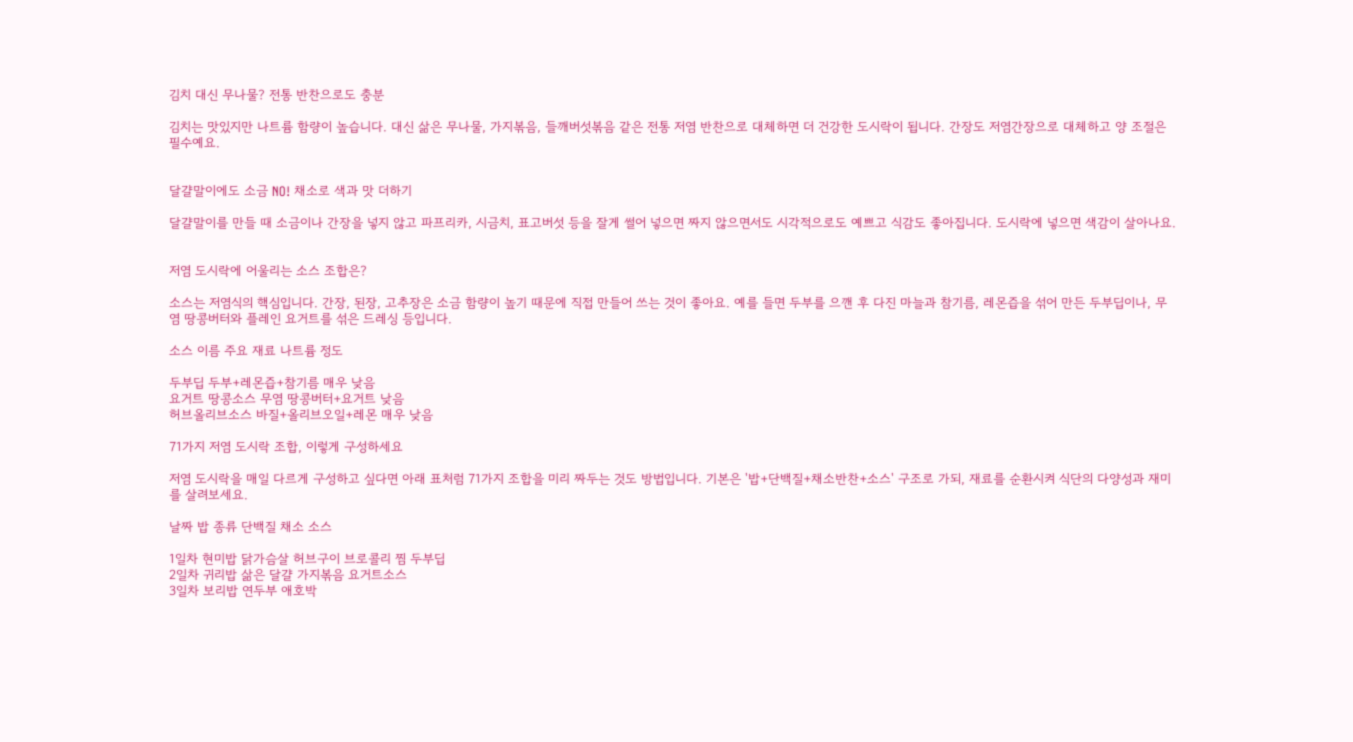김치 대신 무나물? 전통 반찬으로도 충분

김치는 맛있지만 나트륨 함량이 높습니다. 대신 삶은 무나물, 가지볶음, 들깨버섯볶음 같은 전통 저염 반찬으로 대체하면 더 건강한 도시락이 됩니다. 간장도 저염간장으로 대체하고 양 조절은 필수예요.


달걀말이에도 소금 NO! 채소로 색과 맛 더하기

달걀말이를 만들 때 소금이나 간장을 넣지 않고 파프리카, 시금치, 표고버섯 등을 잘게 썰어 넣으면 짜지 않으면서도 시각적으로도 예쁘고 식감도 좋아집니다. 도시락에 넣으면 색감이 살아나요.


저염 도시락에 어울리는 소스 조합은?

소스는 저염식의 핵심입니다. 간장, 된장, 고추장은 소금 함량이 높기 때문에 직접 만들어 쓰는 것이 좋아요. 예를 들면 두부를 으깬 후 다진 마늘과 참기름, 레몬즙을 섞어 만든 두부딥이나, 무염 땅콩버터와 플레인 요거트를 섞은 드레싱 등입니다.

소스 이름 주요 재료 나트륨 정도

두부딥 두부+레몬즙+참기름 매우 낮음
요거트 땅콩소스 무염 땅콩버터+요거트 낮음
허브올리브소스 바질+올리브오일+레몬 매우 낮음

71가지 저염 도시락 조합, 이렇게 구성하세요

저염 도시락을 매일 다르게 구성하고 싶다면 아래 표처럼 71가지 조합을 미리 짜두는 것도 방법입니다. 기본은 '밥+단백질+채소반찬+소스' 구조로 가되, 재료를 순환시켜 식단의 다양성과 재미를 살려보세요.

날짜 밥 종류 단백질 채소 소스

1일차 현미밥 닭가슴살 허브구이 브로콜리 찜 두부딥
2일차 귀리밥 삶은 달걀 가지볶음 요거트소스
3일차 보리밥 연두부 애호박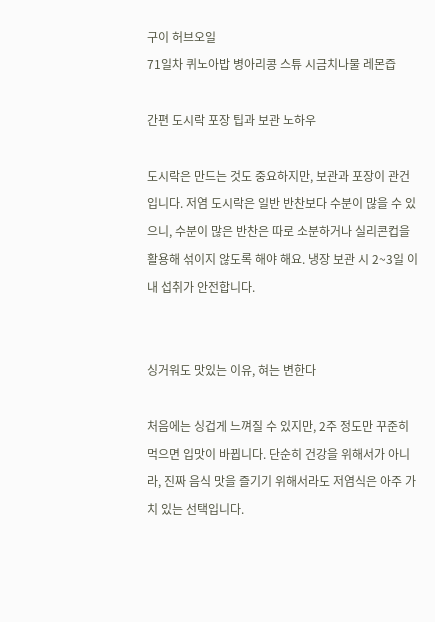구이 허브오일
71일차 퀴노아밥 병아리콩 스튜 시금치나물 레몬즙

간편 도시락 포장 팁과 보관 노하우

도시락은 만드는 것도 중요하지만, 보관과 포장이 관건입니다. 저염 도시락은 일반 반찬보다 수분이 많을 수 있으니, 수분이 많은 반찬은 따로 소분하거나 실리콘컵을 활용해 섞이지 않도록 해야 해요. 냉장 보관 시 2~3일 이내 섭취가 안전합니다.


싱거워도 맛있는 이유, 혀는 변한다

처음에는 싱겁게 느껴질 수 있지만, 2주 정도만 꾸준히 먹으면 입맛이 바뀝니다. 단순히 건강을 위해서가 아니라, 진짜 음식 맛을 즐기기 위해서라도 저염식은 아주 가치 있는 선택입니다.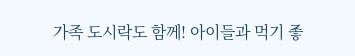가족 도시락도 함께! 아이들과 먹기 좋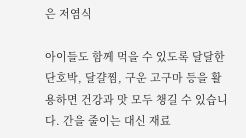은 저염식

아이들도 함께 먹을 수 있도록 달달한 단호박, 달걀찜, 구운 고구마 등을 활용하면 건강과 맛 모두 챙길 수 있습니다. 간을 줄이는 대신 재료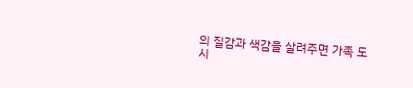의 질감과 색감을 살려주면 가족 도시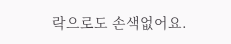락으로도 손색없어요.